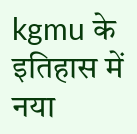kgmu के इतिहास में नया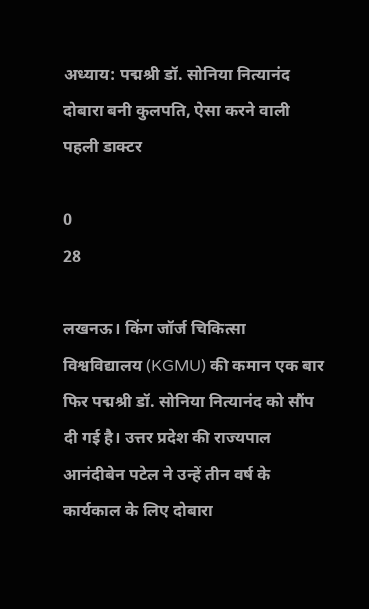अध्याय: पद्मश्री डॉ. सोनिया नित्यानंद दोबारा बनी कुलपति, ऐसा करने वाली पहली डाक्टर

0
28

लखनऊ। किंग जॉर्ज चिकित्सा विश्वविद्यालय (KGMU) की कमान एक बार फिर पद्मश्री डॉ. सोनिया नित्यानंद को सौंप दी गई है। उत्तर प्रदेश की राज्यपाल आनंदीबेन पटेल ने उन्हें तीन वर्ष के कार्यकाल के लिए दोबारा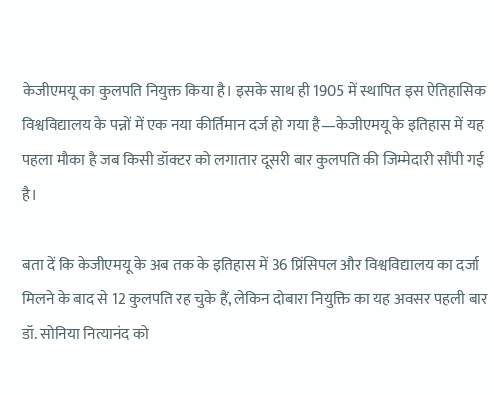केजीएमयू का कुलपति नियुक्त किया है। इसके साथ ही 1905 में स्थापित इस ऐतिहासिक विश्वविद्यालय के पन्नों में एक नया कीर्तिमान दर्ज हो गया है—केजीएमयू के इतिहास में यह पहला मौका है जब किसी डॉक्टर को लगातार दूसरी बार कुलपति की जिम्मेदारी सौंपी गई है।

बता दें कि केजीएमयू के अब तक के इतिहास में 36 प्रिंसिपल और विश्वविद्यालय का दर्जा मिलने के बाद से 12 कुलपति रह चुके हैं, लेकिन दोबारा नियुक्ति का यह अवसर पहली बार डॉ. सोनिया नित्यानंद को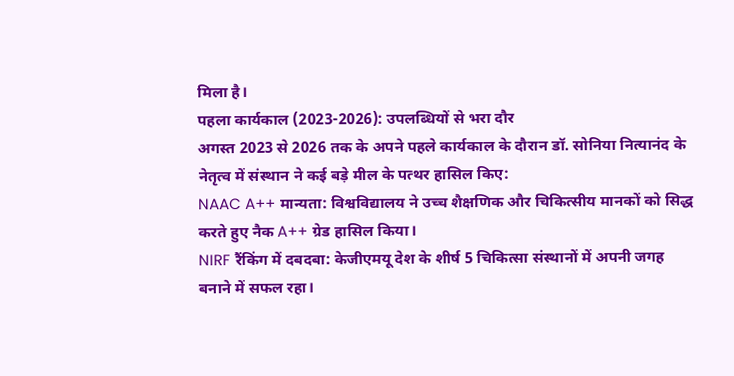मिला है।
पहला कार्यकाल (2023-2026): उपलब्धियों से भरा दौर
अगस्त 2023 से 2026 तक के अपने पहले कार्यकाल के दौरान डॉ. सोनिया नित्यानंद के नेतृत्व में संस्थान ने कई बड़े मील के पत्थर हासिल किए:
NAAC A++ मान्यता: विश्वविद्यालय ने उच्च शैक्षणिक और चिकित्सीय मानकों को सिद्ध करते हुए नैक A++ ग्रेड हासिल किया।
NIRF रैंकिंग में दबदबा: केजीएमयू देश के शीर्ष 5 चिकित्सा संस्थानों में अपनी जगह बनाने में सफल रहा।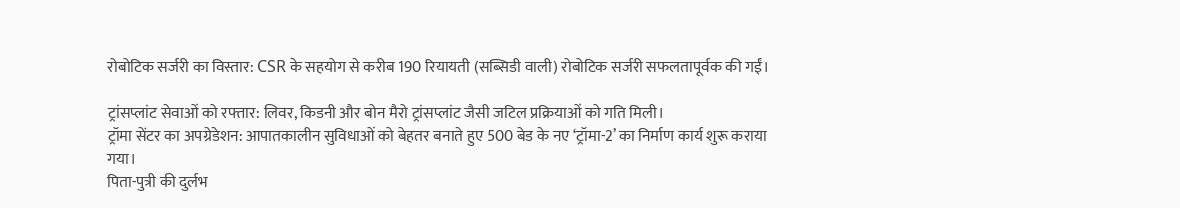रोबोटिक सर्जरी का विस्तार: CSR के सहयोग से करीब 190 रियायती (सब्सिडी वाली) रोबोटिक सर्जरी सफलतापूर्वक की गईं।

ट्रांसप्लांट सेवाओं को रफ्तार: लिवर, किडनी और बोन मैरो ट्रांसप्लांट जैसी जटिल प्रक्रियाओं को गति मिली।
ट्रॉमा सेंटर का अपग्रेडेशन: आपातकालीन सुविधाओं को बेहतर बनाते हुए 500 बेड के नए ‘ट्रॉमा-2’ का निर्माण कार्य शुरू कराया गया।
पिता-पुत्री की दुर्लभ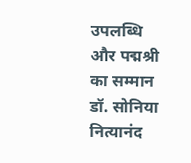उपलब्धि और पद्मश्री का सम्मान
डॉ. सोनिया नित्यानंद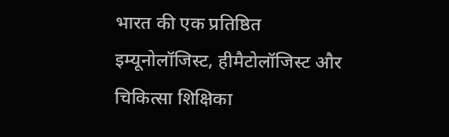भारत की एक प्रतिष्ठित इम्यूनोलॉजिस्ट, हीमैटोलॉजिस्ट और चिकित्सा शिक्षिका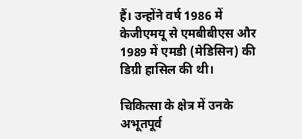हैं। उन्होंने वर्ष 1986 में केजीएमयू से एमबीबीएस और 1989 में एमडी (मेडिसिन) की डिग्री हासिल की थी।

चिकित्सा के क्षेत्र में उनके अभूतपूर्व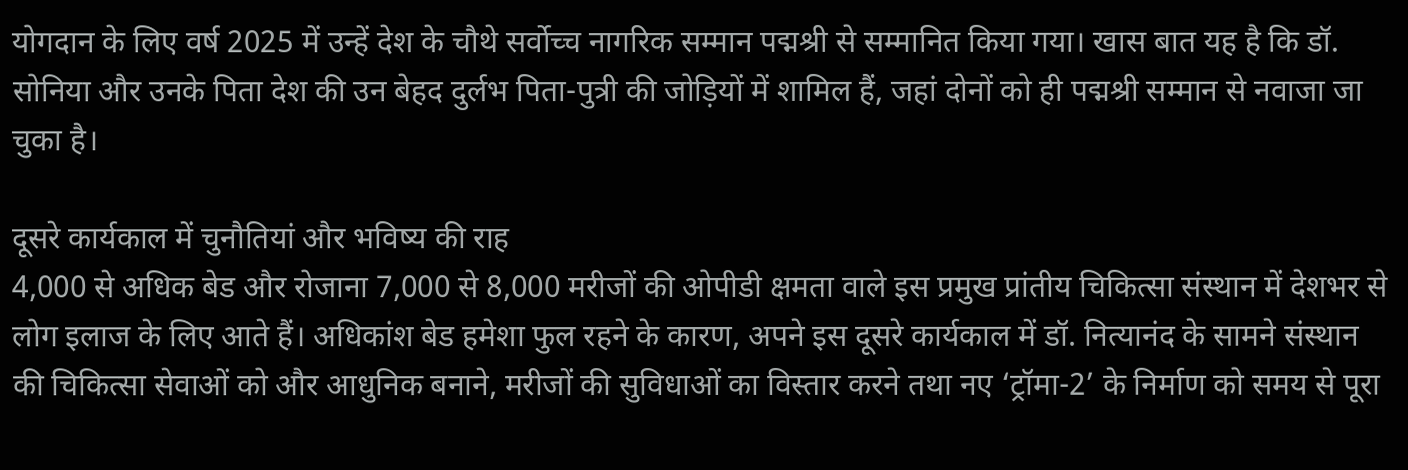योगदान के लिए वर्ष 2025 में उन्हें देश के चौथे सर्वोच्च नागरिक सम्मान पद्मश्री से सम्मानित किया गया। खास बात यह है कि डॉ. सोनिया और उनके पिता देश की उन बेहद दुर्लभ पिता-पुत्री की जोड़ियों में शामिल हैं, जहां दोनों को ही पद्मश्री सम्मान से नवाजा जा चुका है।

दूसरे कार्यकाल में चुनौतियां और भविष्य की राह
4,000 से अधिक बेड और रोजाना 7,000 से 8,000 मरीजों की ओपीडी क्षमता वाले इस प्रमुख प्रांतीय चिकित्सा संस्थान में देशभर से लोग इलाज के लिए आते हैं। अधिकांश बेड हमेशा फुल रहने के कारण, अपने इस दूसरे कार्यकाल में डॉ. नित्यानंद के सामने संस्थान की चिकित्सा सेवाओं को और आधुनिक बनाने, मरीजों की सुविधाओं का विस्तार करने तथा नए ‘ट्रॉमा-2’ के निर्माण को समय से पूरा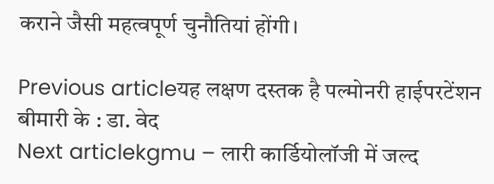कराने जैसी महत्वपूर्ण चुनौतियां होंगी।

Previous articleयह लक्षण दस्तक है पल्मोनरी हाईपरटेंशन बीमारी के : डा. वेद
Next articlekgmu – लारी कार्डियोलॉजी में जल्द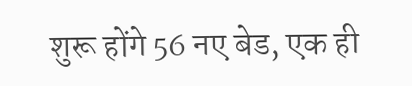शुरू होंगे 56 नए बेड, एक ही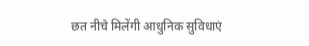छत नीचे मिलेंगी आधुनिक सुविधाएं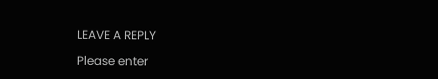LEAVE A REPLY

Please enter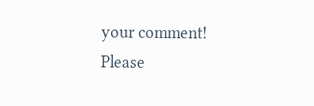your comment!
Please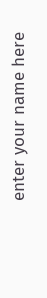enter your name here